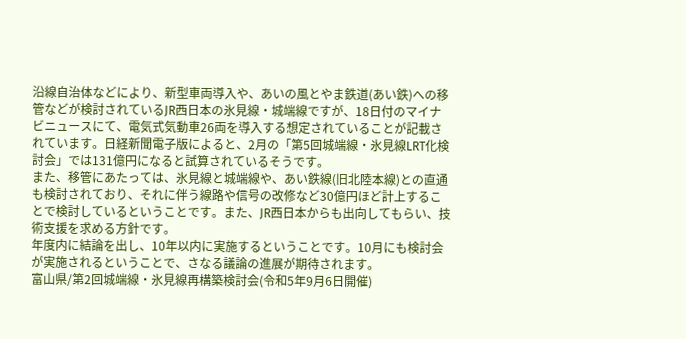沿線自治体などにより、新型車両導入や、あいの風とやま鉄道(あい鉄)への移管などが検討されているJR西日本の氷見線・城端線ですが、18日付のマイナビニュースにて、電気式気動車26両を導入する想定されていることが記載されています。日経新聞電子版によると、2月の「第5回城端線・氷見線LRT化検討会」では131億円になると試算されているそうです。
また、移管にあたっては、氷見線と城端線や、あい鉄線(旧北陸本線)との直通も検討されており、それに伴う線路や信号の改修など30億円ほど計上することで検討しているということです。また、JR西日本からも出向してもらい、技術支援を求める方針です。
年度内に結論を出し、10年以内に実施するということです。10月にも検討会が実施されるということで、さなる議論の進展が期待されます。
富山県/第2回城端線・氷見線再構築検討会(令和5年9月6日開催)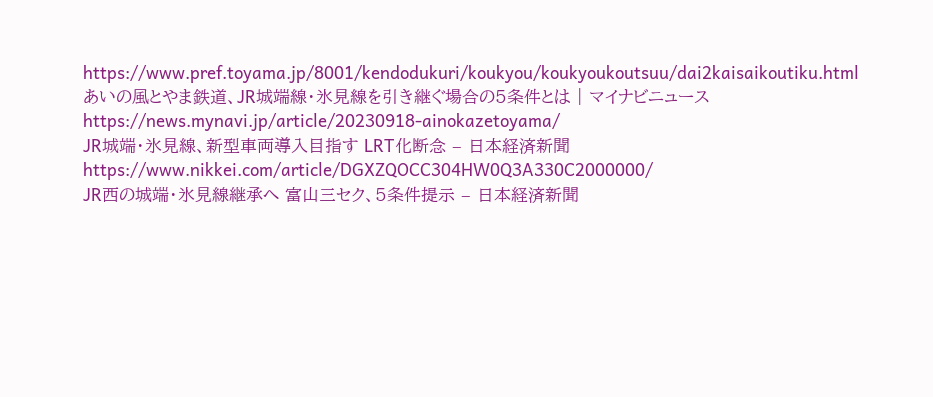https://www.pref.toyama.jp/8001/kendodukuri/koukyou/koukyoukoutsuu/dai2kaisaikoutiku.html
あいの風とやま鉄道、JR城端線・氷見線を引き継ぐ場合の5条件とは | マイナビニュース
https://news.mynavi.jp/article/20230918-ainokazetoyama/
JR城端・氷見線、新型車両導入目指す LRT化断念 – 日本経済新聞
https://www.nikkei.com/article/DGXZQOCC304HW0Q3A330C2000000/
JR西の城端・氷見線継承へ 富山三セク、5条件提示 – 日本経済新聞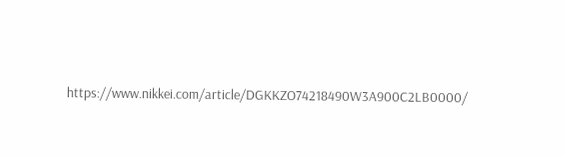https://www.nikkei.com/article/DGKKZO74218490W3A900C2LB0000/